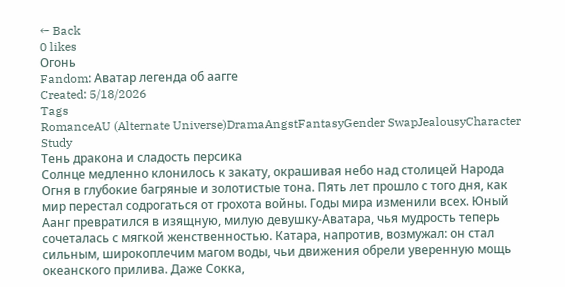← Back
0 likes
Огонь
Fandom: Аватар легенда об аагге
Created: 5/18/2026
Tags
RomanceAU (Alternate Universe)DramaAngstFantasyGender SwapJealousyCharacter Study
Тень дракона и сладость персика
Солнце медленно клонилось к закату, окрашивая небо над столицей Народа Огня в глубокие багряные и золотистые тона. Пять лет прошло с того дня, как мир перестал содрогаться от грохота войны. Годы мира изменили всех. Юный Аанг превратился в изящную, милую девушку-Аватара, чья мудрость теперь сочеталась с мягкой женственностью. Катара, напротив, возмужал: он стал сильным, широкоплечим магом воды, чьи движения обрели уверенную мощь океанского прилива. Даже Сокка,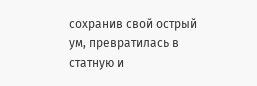сохранив свой острый ум, превратилась в статную и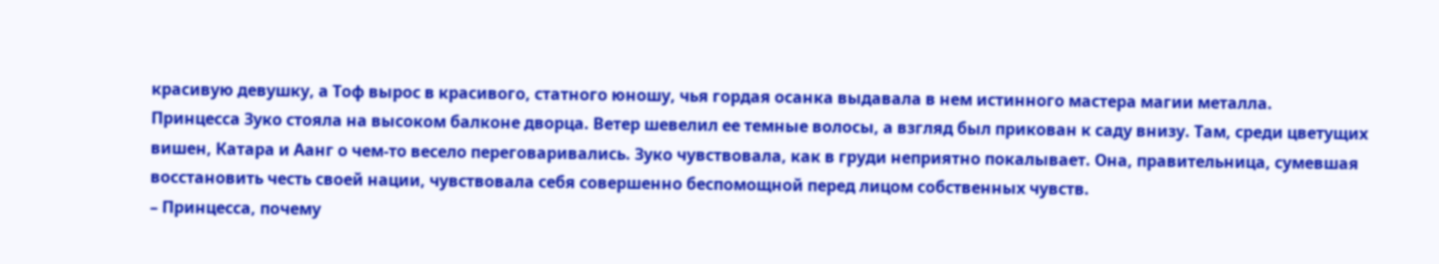красивую девушку, а Тоф вырос в красивого, статного юношу, чья гордая осанка выдавала в нем истинного мастера магии металла.
Принцесса Зуко стояла на высоком балконе дворца. Ветер шевелил ее темные волосы, а взгляд был прикован к саду внизу. Там, среди цветущих вишен, Катара и Аанг о чем-то весело переговаривались. Зуко чувствовала, как в груди неприятно покалывает. Она, правительница, сумевшая восстановить честь своей нации, чувствовала себя совершенно беспомощной перед лицом собственных чувств.
– Принцесса, почему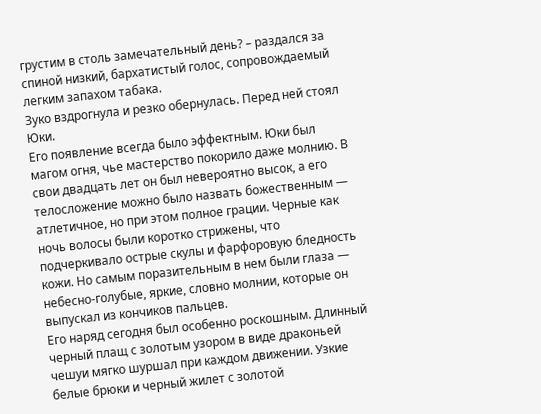грустим в столь замечательный день? – раздался за спиной низкий, бархатистый голос, сопровождаемый легким запахом табака.
Зуко вздрогнула и резко обернулась. Перед ней стоял Юки.
Его появление всегда было эффектным. Юки был магом огня, чье мастерство покорило даже молнию. В свои двадцать лет он был невероятно высок, а его телосложение можно было назвать божественным — атлетичное, но при этом полное грации. Черные как ночь волосы были коротко стрижены, что подчеркивало острые скулы и фарфоровую бледность кожи. Но самым поразительным в нем были глаза — небесно-голубые, яркие, словно молнии, которые он выпускал из кончиков пальцев.
Его наряд сегодня был особенно роскошным. Длинный черный плащ с золотым узором в виде драконьей чешуи мягко шуршал при каждом движении. Узкие белые брюки и черный жилет с золотой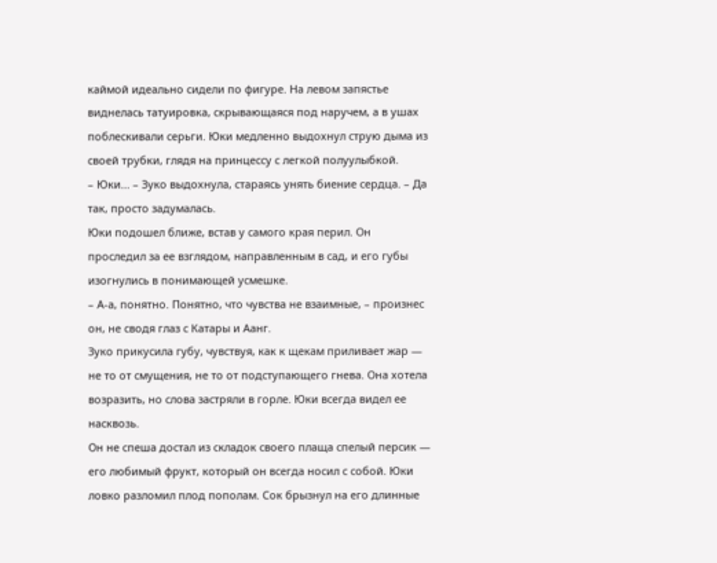каймой идеально сидели по фигуре. На левом запястье виднелась татуировка, скрывающаяся под наручем, а в ушах поблескивали серьги. Юки медленно выдохнул струю дыма из своей трубки, глядя на принцессу с легкой полуулыбкой.
– Юки... – Зуко выдохнула, стараясь унять биение сердца. – Да так, просто задумалась.
Юки подошел ближе, встав у самого края перил. Он проследил за ее взглядом, направленным в сад, и его губы изогнулись в понимающей усмешке.
– А-а, понятно. Понятно, что чувства не взаимные, – произнес он, не сводя глаз с Катары и Аанг.
Зуко прикусила губу, чувствуя, как к щекам приливает жар — не то от смущения, не то от подступающего гнева. Она хотела возразить, но слова застряли в горле. Юки всегда видел ее насквозь.
Он не спеша достал из складок своего плаща спелый персик — его любимый фрукт, который он всегда носил с собой. Юки ловко разломил плод пополам. Сок брызнул на его длинные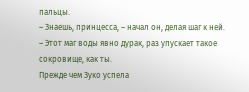пальцы.
– Знаешь, принцесса, – начал он, делая шаг к ней. – Этот маг воды явно дурак, раз упускает такое сокровище, как ты.
Прежде чем Зуко успела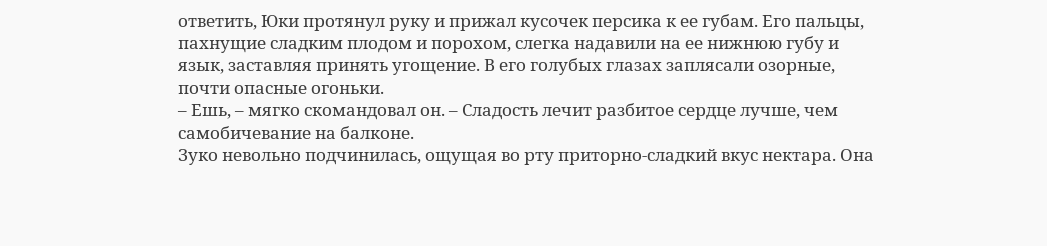ответить, Юки протянул руку и прижал кусочек персика к ее губам. Его пальцы, пахнущие сладким плодом и порохом, слегка надавили на ее нижнюю губу и язык, заставляя принять угощение. В его голубых глазах заплясали озорные, почти опасные огоньки.
– Ешь, – мягко скомандовал он. – Сладость лечит разбитое сердце лучше, чем самобичевание на балконе.
Зуко невольно подчинилась, ощущая во рту приторно-сладкий вкус нектара. Она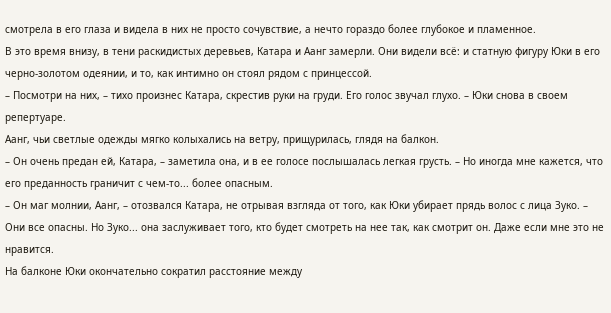смотрела в его глаза и видела в них не просто сочувствие, а нечто гораздо более глубокое и пламенное.
В это время внизу, в тени раскидистых деревьев, Катара и Аанг замерли. Они видели всё: и статную фигуру Юки в его черно-золотом одеянии, и то, как интимно он стоял рядом с принцессой.
– Посмотри на них, – тихо произнес Катара, скрестив руки на груди. Его голос звучал глухо. – Юки снова в своем репертуаре.
Аанг, чьи светлые одежды мягко колыхались на ветру, прищурилась, глядя на балкон.
– Он очень предан ей, Катара, – заметила она, и в ее голосе послышалась легкая грусть. – Но иногда мне кажется, что его преданность граничит с чем-то... более опасным.
– Он маг молнии, Аанг, – отозвался Катара, не отрывая взгляда от того, как Юки убирает прядь волос с лица Зуко. – Они все опасны. Но Зуко... она заслуживает того, кто будет смотреть на нее так, как смотрит он. Даже если мне это не нравится.
На балконе Юки окончательно сократил расстояние между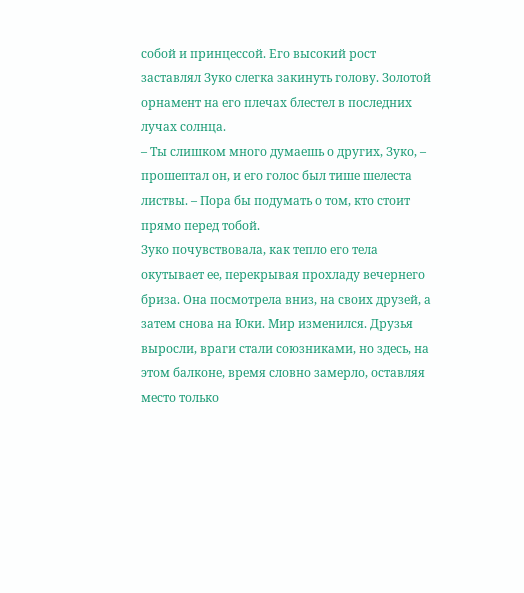собой и принцессой. Его высокий рост заставлял Зуко слегка закинуть голову. Золотой орнамент на его плечах блестел в последних лучах солнца.
– Ты слишком много думаешь о других, Зуко, – прошептал он, и его голос был тише шелеста листвы. – Пора бы подумать о том, кто стоит прямо перед тобой.
Зуко почувствовала, как тепло его тела окутывает ее, перекрывая прохладу вечернего бриза. Она посмотрела вниз, на своих друзей, а затем снова на Юки. Мир изменился. Друзья выросли, враги стали союзниками, но здесь, на этом балконе, время словно замерло, оставляя место только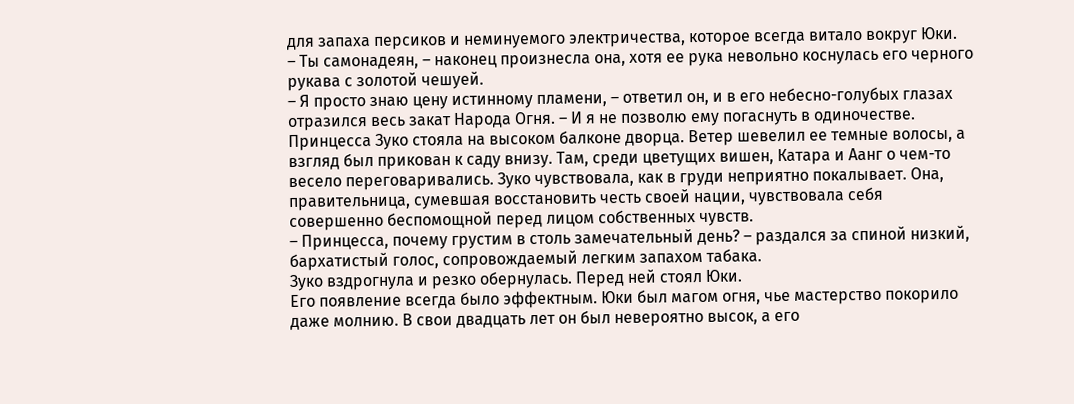для запаха персиков и неминуемого электричества, которое всегда витало вокруг Юки.
– Ты самонадеян, – наконец произнесла она, хотя ее рука невольно коснулась его черного рукава с золотой чешуей.
– Я просто знаю цену истинному пламени, – ответил он, и в его небесно-голубых глазах отразился весь закат Народа Огня. – И я не позволю ему погаснуть в одиночестве.
Принцесса Зуко стояла на высоком балконе дворца. Ветер шевелил ее темные волосы, а взгляд был прикован к саду внизу. Там, среди цветущих вишен, Катара и Аанг о чем-то весело переговаривались. Зуко чувствовала, как в груди неприятно покалывает. Она, правительница, сумевшая восстановить честь своей нации, чувствовала себя совершенно беспомощной перед лицом собственных чувств.
– Принцесса, почему грустим в столь замечательный день? – раздался за спиной низкий, бархатистый голос, сопровождаемый легким запахом табака.
Зуко вздрогнула и резко обернулась. Перед ней стоял Юки.
Его появление всегда было эффектным. Юки был магом огня, чье мастерство покорило даже молнию. В свои двадцать лет он был невероятно высок, а его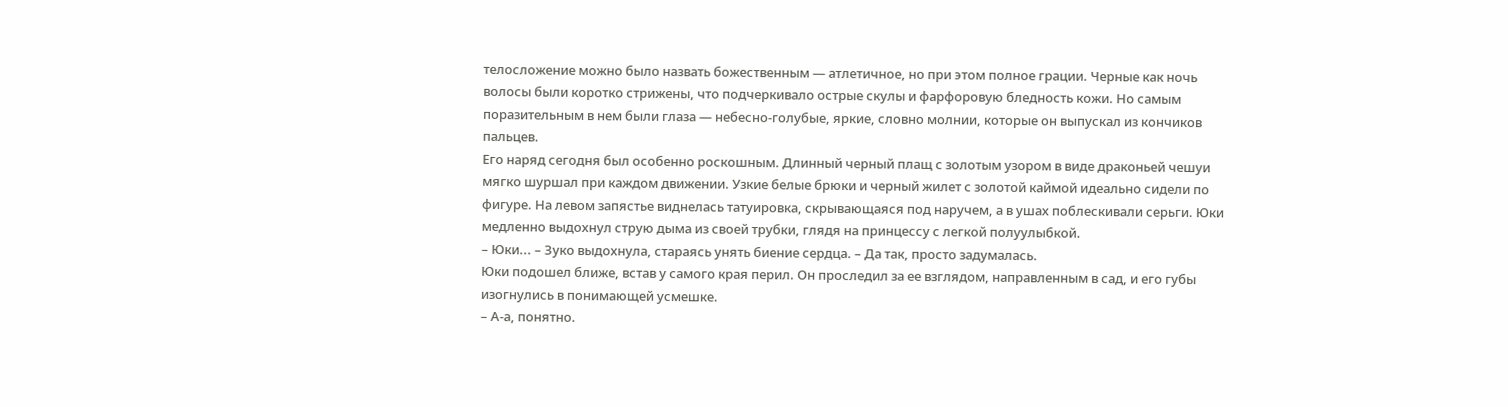телосложение можно было назвать божественным — атлетичное, но при этом полное грации. Черные как ночь волосы были коротко стрижены, что подчеркивало острые скулы и фарфоровую бледность кожи. Но самым поразительным в нем были глаза — небесно-голубые, яркие, словно молнии, которые он выпускал из кончиков пальцев.
Его наряд сегодня был особенно роскошным. Длинный черный плащ с золотым узором в виде драконьей чешуи мягко шуршал при каждом движении. Узкие белые брюки и черный жилет с золотой каймой идеально сидели по фигуре. На левом запястье виднелась татуировка, скрывающаяся под наручем, а в ушах поблескивали серьги. Юки медленно выдохнул струю дыма из своей трубки, глядя на принцессу с легкой полуулыбкой.
– Юки... – Зуко выдохнула, стараясь унять биение сердца. – Да так, просто задумалась.
Юки подошел ближе, встав у самого края перил. Он проследил за ее взглядом, направленным в сад, и его губы изогнулись в понимающей усмешке.
– А-а, понятно.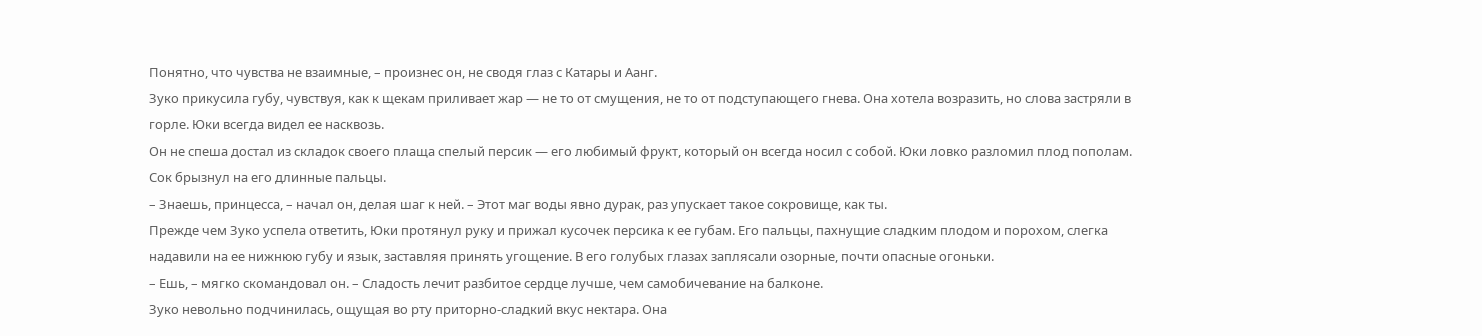Понятно, что чувства не взаимные, – произнес он, не сводя глаз с Катары и Аанг.
Зуко прикусила губу, чувствуя, как к щекам приливает жар — не то от смущения, не то от подступающего гнева. Она хотела возразить, но слова застряли в горле. Юки всегда видел ее насквозь.
Он не спеша достал из складок своего плаща спелый персик — его любимый фрукт, который он всегда носил с собой. Юки ловко разломил плод пополам. Сок брызнул на его длинные пальцы.
– Знаешь, принцесса, – начал он, делая шаг к ней. – Этот маг воды явно дурак, раз упускает такое сокровище, как ты.
Прежде чем Зуко успела ответить, Юки протянул руку и прижал кусочек персика к ее губам. Его пальцы, пахнущие сладким плодом и порохом, слегка надавили на ее нижнюю губу и язык, заставляя принять угощение. В его голубых глазах заплясали озорные, почти опасные огоньки.
– Ешь, – мягко скомандовал он. – Сладость лечит разбитое сердце лучше, чем самобичевание на балконе.
Зуко невольно подчинилась, ощущая во рту приторно-сладкий вкус нектара. Она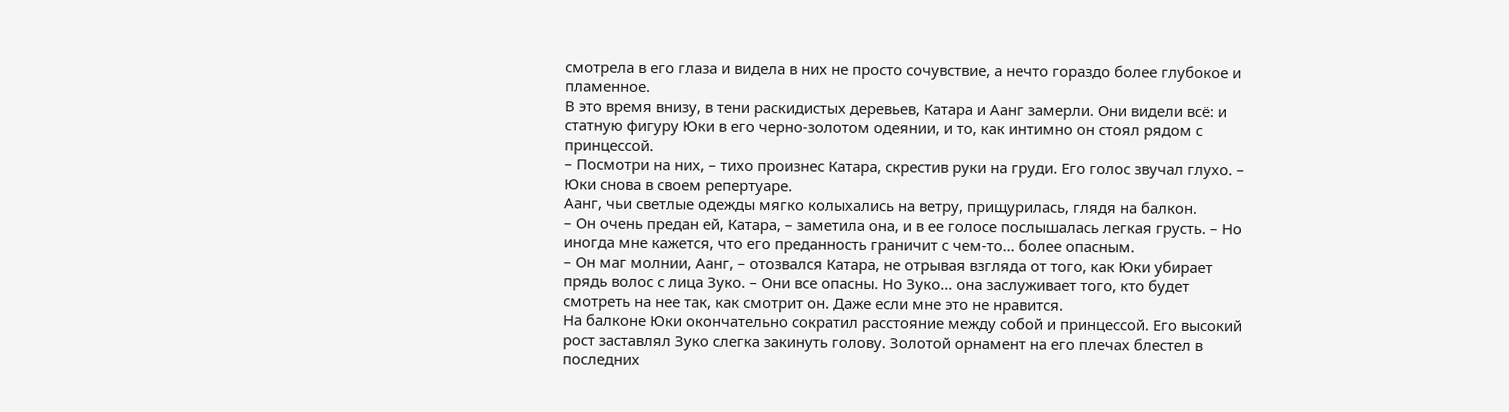смотрела в его глаза и видела в них не просто сочувствие, а нечто гораздо более глубокое и пламенное.
В это время внизу, в тени раскидистых деревьев, Катара и Аанг замерли. Они видели всё: и статную фигуру Юки в его черно-золотом одеянии, и то, как интимно он стоял рядом с принцессой.
– Посмотри на них, – тихо произнес Катара, скрестив руки на груди. Его голос звучал глухо. – Юки снова в своем репертуаре.
Аанг, чьи светлые одежды мягко колыхались на ветру, прищурилась, глядя на балкон.
– Он очень предан ей, Катара, – заметила она, и в ее голосе послышалась легкая грусть. – Но иногда мне кажется, что его преданность граничит с чем-то... более опасным.
– Он маг молнии, Аанг, – отозвался Катара, не отрывая взгляда от того, как Юки убирает прядь волос с лица Зуко. – Они все опасны. Но Зуко... она заслуживает того, кто будет смотреть на нее так, как смотрит он. Даже если мне это не нравится.
На балконе Юки окончательно сократил расстояние между собой и принцессой. Его высокий рост заставлял Зуко слегка закинуть голову. Золотой орнамент на его плечах блестел в последних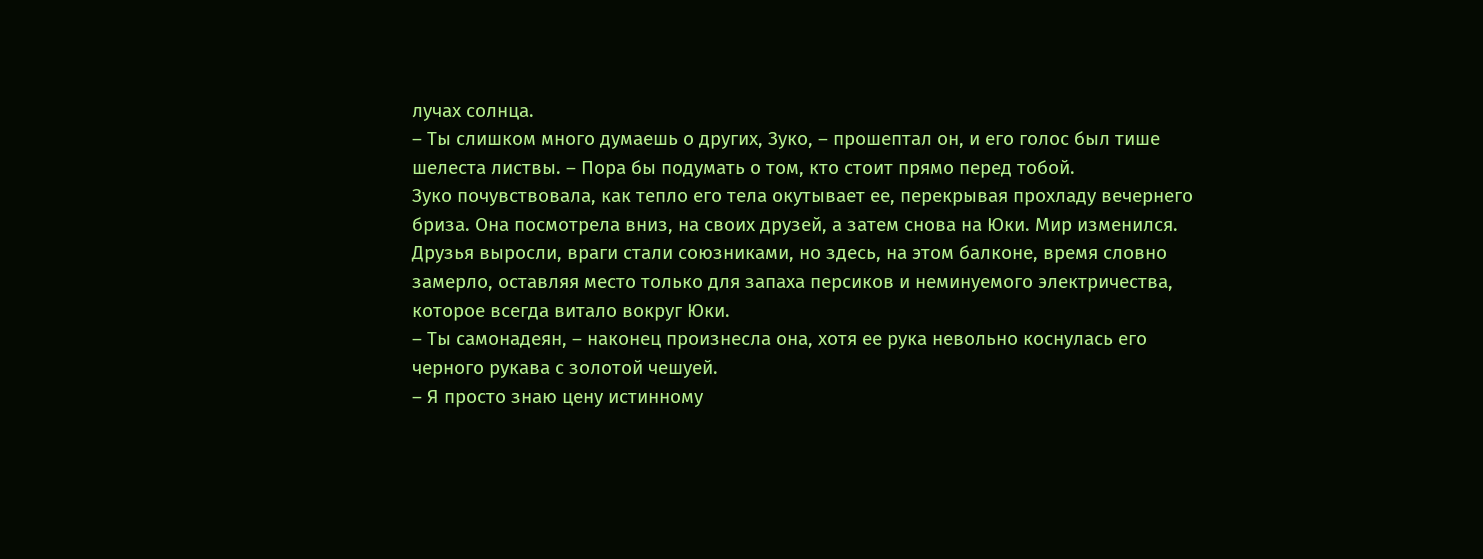лучах солнца.
– Ты слишком много думаешь о других, Зуко, – прошептал он, и его голос был тише шелеста листвы. – Пора бы подумать о том, кто стоит прямо перед тобой.
Зуко почувствовала, как тепло его тела окутывает ее, перекрывая прохладу вечернего бриза. Она посмотрела вниз, на своих друзей, а затем снова на Юки. Мир изменился. Друзья выросли, враги стали союзниками, но здесь, на этом балконе, время словно замерло, оставляя место только для запаха персиков и неминуемого электричества, которое всегда витало вокруг Юки.
– Ты самонадеян, – наконец произнесла она, хотя ее рука невольно коснулась его черного рукава с золотой чешуей.
– Я просто знаю цену истинному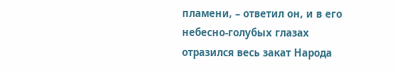пламени, – ответил он, и в его небесно-голубых глазах отразился весь закат Народа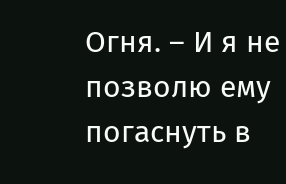Огня. – И я не позволю ему погаснуть в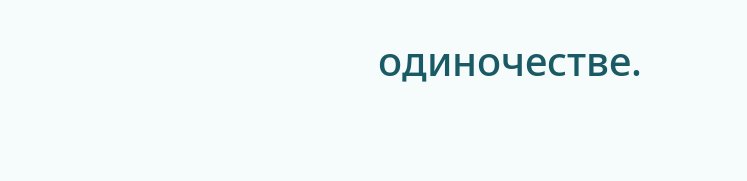одиночестве.